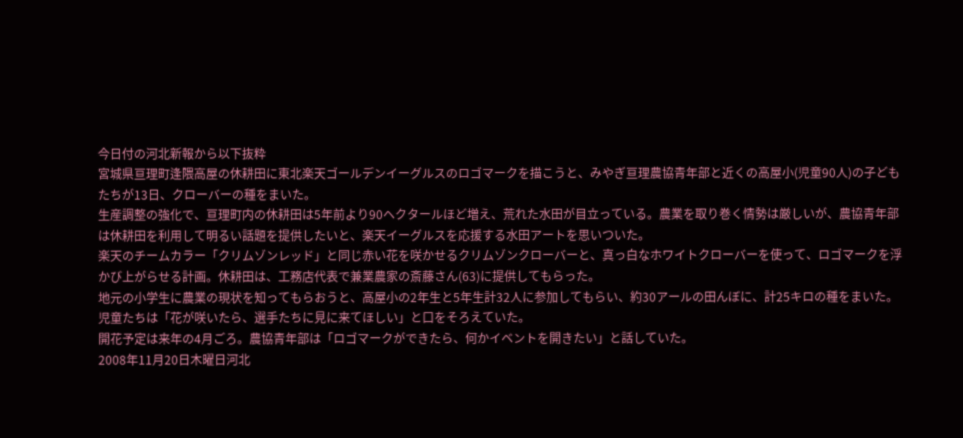今日付の河北新報から以下抜粋
宮城県亘理町逢隈高屋の休耕田に東北楽天ゴールデンイーグルスのロゴマークを描こうと、みやぎ亘理農協青年部と近くの高屋小(児童90人)の子どもたちが13日、クローバーの種をまいた。
生産調整の強化で、亘理町内の休耕田は5年前より90ヘクタールほど増え、荒れた水田が目立っている。農業を取り巻く情勢は厳しいが、農協青年部は休耕田を利用して明るい話題を提供したいと、楽天イーグルスを応援する水田アートを思いついた。
楽天のチームカラー「クリムゾンレッド」と同じ赤い花を咲かせるクリムゾンクローバーと、真っ白なホワイトクローバーを使って、ロゴマークを浮かび上がらせる計画。休耕田は、工務店代表で兼業農家の斎藤さん(63)に提供してもらった。
地元の小学生に農業の現状を知ってもらおうと、高屋小の2年生と5年生計32人に参加してもらい、約30アールの田んぼに、計25キロの種をまいた。児童たちは「花が咲いたら、選手たちに見に来てほしい」と口をそろえていた。
開花予定は来年の4月ごろ。農協青年部は「ロゴマークができたら、何かイベントを開きたい」と話していた。
2008年11月20日木曜日河北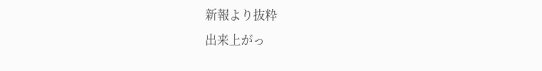新報より抜粋
出来上がっ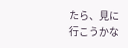たら、見に行こうかな